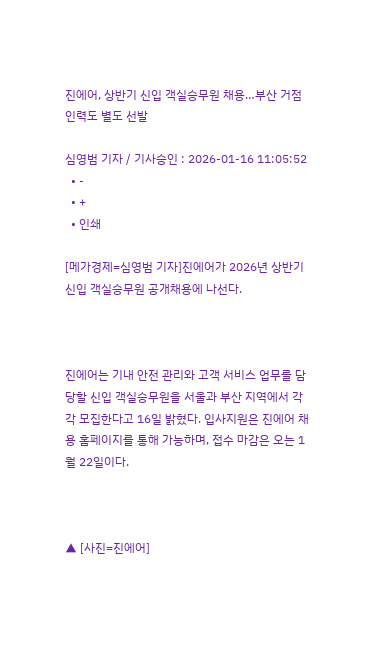진에어, 상반기 신입 객실승무원 채용…부산 거점 인력도 별도 선발

심영범 기자 / 기사승인 : 2026-01-16 11:05:52
  • -
  • +
  • 인쇄

[메가경제=심영범 기자]진에어가 2026년 상반기 신입 객실승무원 공개채용에 나선다.



진에어는 기내 안전 관리와 고객 서비스 업무를 담당할 신입 객실승무원을 서울과 부산 지역에서 각각 모집한다고 16일 밝혔다. 입사지원은 진에어 채용 홈페이지를 통해 가능하며, 접수 마감은 오는 1월 22일이다.



▲ [사진=진에어]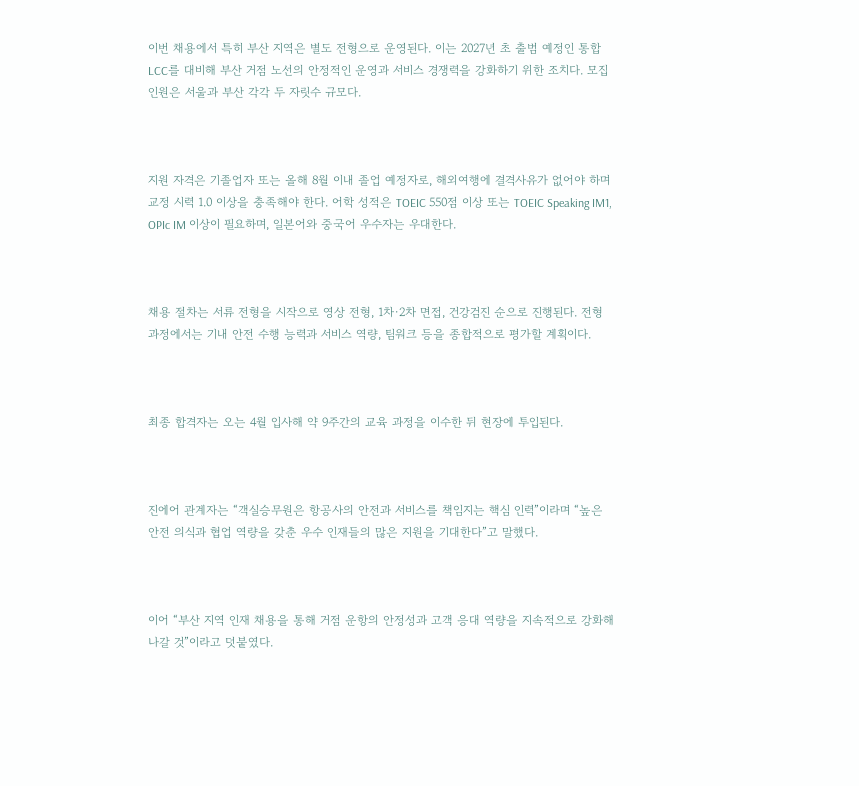이번 채용에서 특히 부산 지역은 별도 전형으로 운영된다. 이는 2027년 초 출범 예정인 통합 LCC를 대비해 부산 거점 노선의 안정적인 운영과 서비스 경쟁력을 강화하기 위한 조치다. 모집 인원은 서울과 부산 각각 두 자릿수 규모다.



지원 자격은 기졸업자 또는 올해 8월 이내 졸업 예정자로, 해외여행에 결격사유가 없어야 하며 교정 시력 1.0 이상을 충족해야 한다. 어학 성적은 TOEIC 550점 이상 또는 TOEIC Speaking IM1, OPIc IM 이상이 필요하며, 일본어와 중국어 우수자는 우대한다.



채용 절차는 서류 전형을 시작으로 영상 전형, 1차·2차 면접, 건강검진 순으로 진행된다. 전형 과정에서는 기내 안전 수행 능력과 서비스 역량, 팀워크 등을 종합적으로 평가할 계획이다.



최종 합격자는 오는 4월 입사해 약 9주간의 교육 과정을 이수한 뒤 현장에 투입된다.



진에어 관계자는 “객실승무원은 항공사의 안전과 서비스를 책임지는 핵심 인력”이라며 “높은 안전 의식과 협업 역량을 갖춘 우수 인재들의 많은 지원을 기대한다”고 말했다.



이어 “부산 지역 인재 채용을 통해 거점 운항의 안정성과 고객 응대 역량을 지속적으로 강화해 나갈 것”이라고 덧붙였다.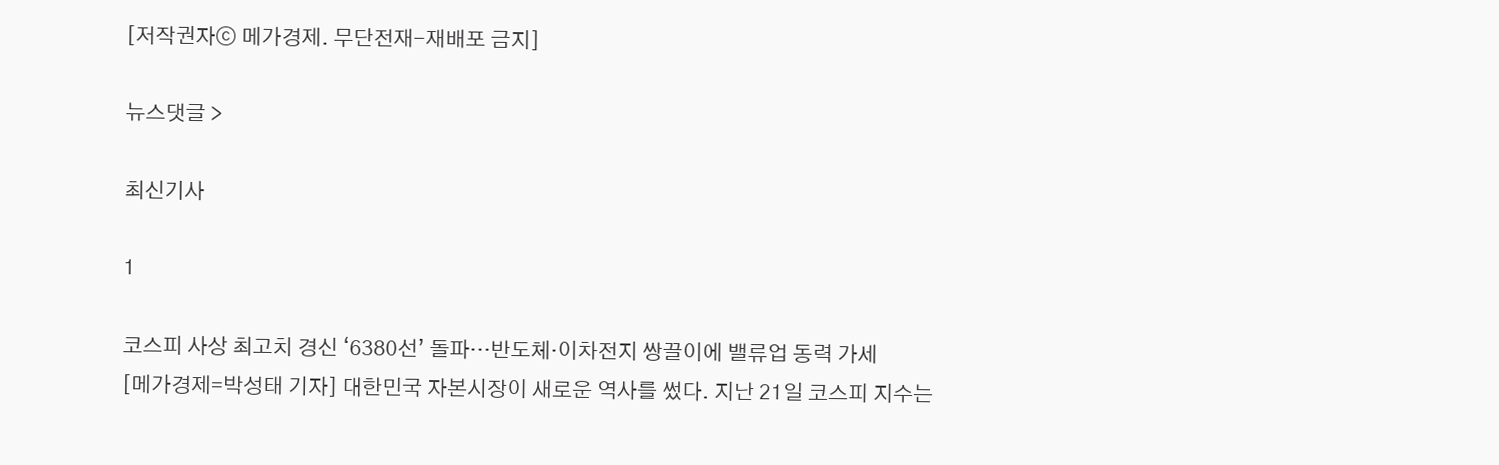[저작권자ⓒ 메가경제. 무단전재-재배포 금지]

뉴스댓글 >

최신기사

1

코스피 사상 최고치 경신 ‘6380선’ 돌파…반도체·이차전지 쌍끌이에 밸류업 동력 가세
[메가경제=박성태 기자] 대한민국 자본시장이 새로운 역사를 썼다. 지난 21일 코스피 지수는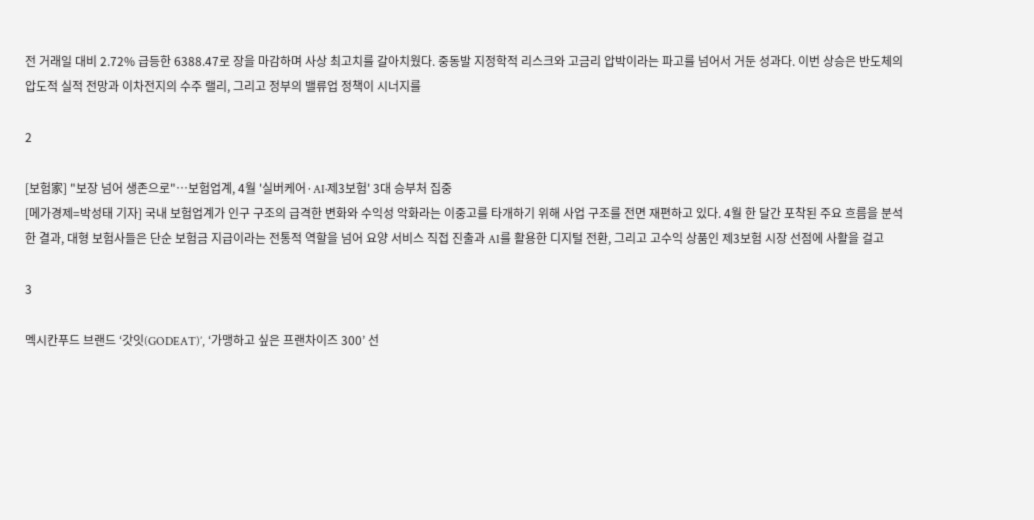전 거래일 대비 2.72% 급등한 6388.47로 장을 마감하며 사상 최고치를 갈아치웠다. 중동발 지정학적 리스크와 고금리 압박이라는 파고를 넘어서 거둔 성과다. 이번 상승은 반도체의 압도적 실적 전망과 이차전지의 수주 랠리, 그리고 정부의 밸류업 정책이 시너지를

2

[보험家] "보장 넘어 생존으로"…보험업계, 4월 '실버케어·AI·제3보험' 3대 승부처 집중
[메가경제=박성태 기자] 국내 보험업계가 인구 구조의 급격한 변화와 수익성 악화라는 이중고를 타개하기 위해 사업 구조를 전면 재편하고 있다. 4월 한 달간 포착된 주요 흐름을 분석한 결과, 대형 보험사들은 단순 보험금 지급이라는 전통적 역할을 넘어 요양 서비스 직접 진출과 AI를 활용한 디지털 전환, 그리고 고수익 상품인 제3보험 시장 선점에 사활을 걸고

3

멕시칸푸드 브랜드 ‘갓잇(GODEAT)’, ‘가맹하고 싶은 프랜차이즈 300’ 선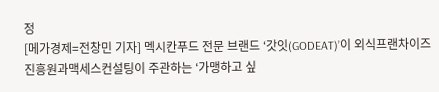정
[메가경제=전창민 기자] 멕시칸푸드 전문 브랜드 ‘갓잇(GODEAT)’이 외식프랜차이즈진흥원과맥세스컨설팅이 주관하는 ‘가맹하고 싶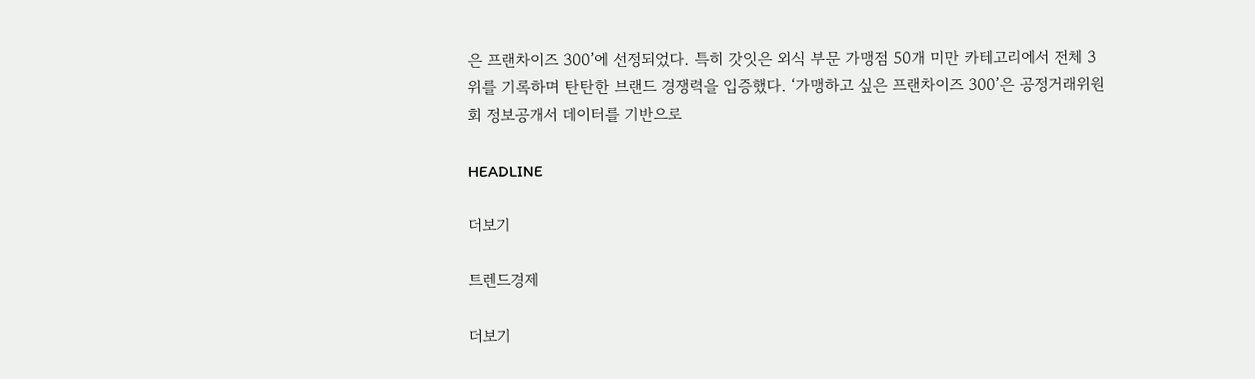은 프랜차이즈 300’에 선정되었다. 특히 갓잇은 외식 부문 가맹점 50개 미만 카테고리에서 전체 3위를 기록하며 탄탄한 브랜드 경쟁력을 입증했다. ‘가맹하고 싶은 프랜차이즈 300’은 공정거래위원회 정보공개서 데이터를 기반으로

HEADLINE

더보기

트렌드경제

더보기